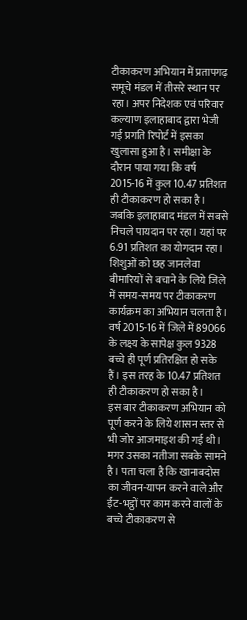टीकाकरण अभियान में प्रतापगढ़ समूचे मंडल में तीसरे स्थान पर रहा। अपर निदेशक एवं परिवार कल्याण इलाहाबाद द्वारा भेजी गई प्रगति रिपोर्ट में इसका खुलासा हुआ है। समीक्षा के दौरान पाया गया कि वर्ष 2015-16 में कुल 10.47 प्रतिशत ही टीकाकरण हो सका है। जबकि इलाहाबाद मंडल में सबसे निचले पायदान पर रहा। यहां पर 6.91 प्रतिशत का योगदान रहा। शिशुओं को छह जानलेवा बीमारियों से बचाने के लिये जिले में समय-समय पर टीकाकरण कार्यक्रम का अभियान चलता है। वर्ष 2015-16 में जिले में 89066 के लक्ष्य के सापेक्ष कुल 9328 बच्चे ही पूर्ण प्रतिरक्षित हो सके हैं। इस तरह के 10.47 प्रतिशत ही टीकाकरण हो सका है।
इस बार टीकाकरण अभियान को पूर्ण करने के लिये शासन स्तर से भी जोर आजमाइश की गई थी। मगर उसका नतीजा सबके सामने है। पता चला है कि खानाबदोस का जीवन-यापन करने वाले और ईंट-भट्ठों पर काम करने वालों के बच्चे टीकाकरण से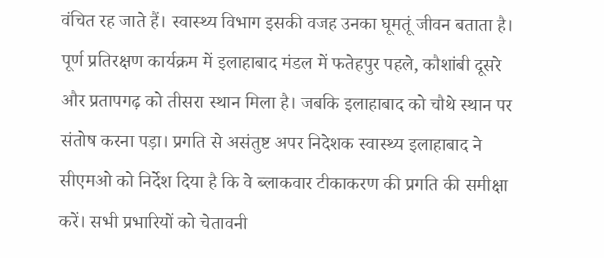वंचित रह जाते हैं। स्वास्थ्य विभाग इसकी वजह उनका घूमतूं जीवन बताता है। पूर्ण प्रतिरक्षण कार्यक्रम में इलाहाबाद मंडल में फतेहपुर पहले, कौशांबी दूसरे और प्रतापगढ़ को तीसरा स्थान मिला है। जबकि इलाहाबाद को चौथे स्थान पर संतोष करना पड़ा। प्रगति से असंतुष्ट अपर निदेशक स्वास्थ्य इलाहाबाद ने सीएमओ को निर्देश दिया है कि वे ब्लाकवार टीकाकरण की प्रगति की समीक्षा करें। सभी प्रभारियों को चेतावनी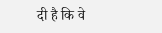दी है कि वे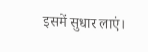इसमें सुधार लाएं।